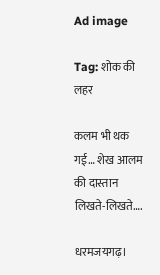Ad image

Tag: शोक की लहर

कलम भी थक गई… शेख आलम की दास्तान लिखते-लिखते….

धरमजयगढ़।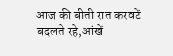आज की बीती रात करवटें बदलते रहे,आंखें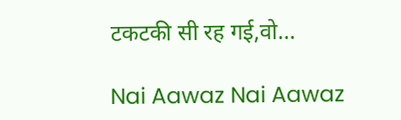टकटकी सी रह गई,वो…

Nai Aawaz Nai Aawaz